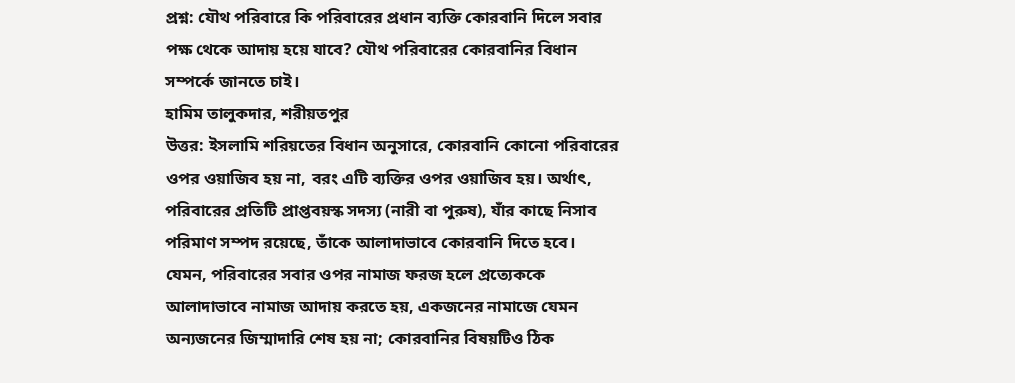প্রশ্ন: যৌথ পরিবারে কি পরিবারের প্রধান ব্যক্তি কোরবানি দিলে সবার পক্ষ থেকে আদায় হয়ে যাবে? যৌথ পরিবারের কোরবানির বিধান সম্পর্কে জানতে চাই।
হামিম তালুকদার, শরীয়তপুর
উত্তর: ইসলামি শরিয়তের বিধান অনুসারে, কোরবানি কোনো পরিবারের ওপর ওয়াজিব হয় না, বরং এটি ব্যক্তির ওপর ওয়াজিব হয়। অর্থাৎ, পরিবারের প্রতিটি প্রাপ্তবয়স্ক সদস্য (নারী বা পুরুষ), যাঁর কাছে নিসাব পরিমাণ সম্পদ রয়েছে, তাঁকে আলাদাভাবে কোরবানি দিতে হবে।
যেমন, পরিবারের সবার ওপর নামাজ ফরজ হলে প্রত্যেককে আলাদাভাবে নামাজ আদায় করতে হয়, একজনের নামাজে যেমন অন্যজনের জিম্মাদারি শেষ হয় না; কোরবানির বিষয়টিও ঠিক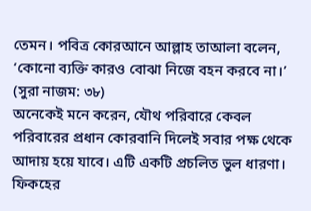তেমন। পবিত্র কোরআনে আল্লাহ তাআলা বলেন, ‘কোনো ব্যক্তি কারও বোঝা নিজে বহন করবে না।’ (সুরা নাজম: ৩৮)
অনেকেই মনে করেন, যৌথ পরিবারে কেবল পরিবারের প্রধান কোরবানি দিলেই সবার পক্ষ থেকে আদায় হয়ে যাবে। এটি একটি প্রচলিত ভুল ধারণা। ফিকহের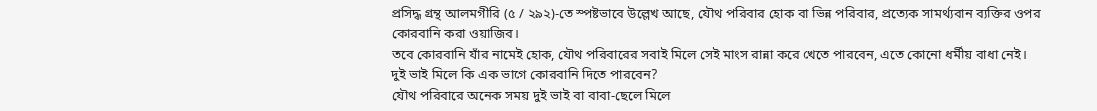প্রসিদ্ধ গ্রন্থ আলমগীরি (৫ / ২৯২)-তে স্পষ্টভাবে উল্লেখ আছে, যৌথ পরিবার হোক বা ভিন্ন পরিবার, প্রত্যেক সামর্থ্যবান ব্যক্তির ওপর কোরবানি করা ওয়াজিব।
তবে কোরবানি যাঁর নামেই হোক, যৌথ পরিবারের সবাই মিলে সেই মাংস রান্না করে খেতে পারবেন, এতে কোনো ধর্মীয় বাধা নেই।
দুই ভাই মিলে কি এক ভাগে কোরবানি দিতে পারবেন?
যৌথ পরিবারে অনেক সময় দুই ভাই বা বাবা-ছেলে মিলে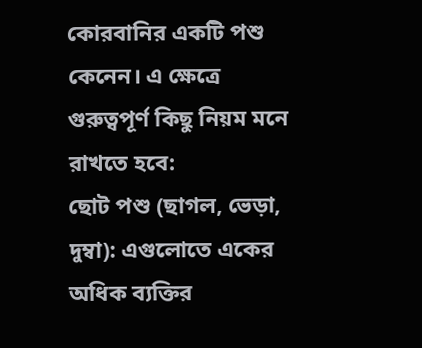কোরবানির একটি পশু কেনেন। এ ক্ষেত্রে গুরুত্বপূর্ণ কিছু নিয়ম মনে রাখতে হবে:
ছোট পশু (ছাগল, ভেড়া, দুম্বা): এগুলোতে একের অধিক ব্যক্তির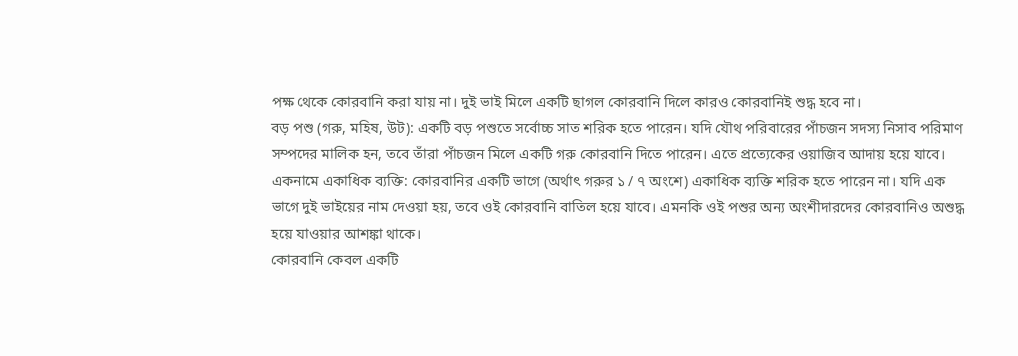পক্ষ থেকে কোরবানি করা যায় না। দুই ভাই মিলে একটি ছাগল কোরবানি দিলে কারও কোরবানিই শুদ্ধ হবে না।
বড় পশু (গরু, মহিষ, উট): একটি বড় পশুতে সর্বোচ্চ সাত শরিক হতে পারেন। যদি যৌথ পরিবারের পাঁচজন সদস্য নিসাব পরিমাণ সম্পদের মালিক হন, তবে তাঁরা পাঁচজন মিলে একটি গরু কোরবানি দিতে পারেন। এতে প্রত্যেকের ওয়াজিব আদায় হয়ে যাবে।
একনামে একাধিক ব্যক্তি: কোরবানির একটি ভাগে (অর্থাৎ গরুর ১ / ৭ অংশে) একাধিক ব্যক্তি শরিক হতে পারেন না। যদি এক ভাগে দুই ভাইয়ের নাম দেওয়া হয়, তবে ওই কোরবানি বাতিল হয়ে যাবে। এমনকি ওই পশুর অন্য অংশীদারদের কোরবানিও অশুদ্ধ হয়ে যাওয়ার আশঙ্কা থাকে।
কোরবানি কেবল একটি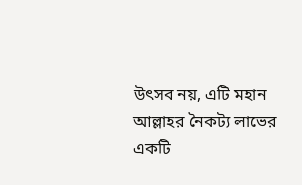উৎসব নয়, এটি মহান আল্লাহর নৈকট্য লাভের একটি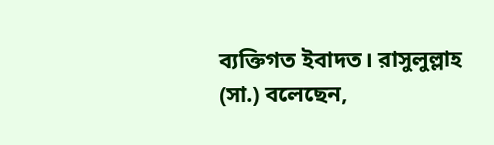ব্যক্তিগত ইবাদত। রাসুলুল্লাহ (সা.) বলেছেন,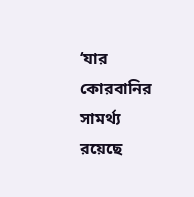‘যার কোরবানির সামর্থ্য রয়েছে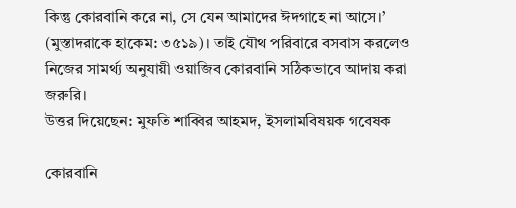কিন্তু কোরবানি করে না, সে যেন আমাদের ঈদগাহে না আসে।’ (মুস্তাদরাকে হাকেম: ৩৫১৯)। তাই যৌথ পরিবারে বসবাস করলেও নিজের সামর্থ্য অনুযায়ী ওয়াজিব কোরবানি সঠিকভাবে আদায় করা জরুরি।
উত্তর দিয়েছেন: মুফতি শাব্বির আহমদ, ইসলামবিষয়ক গবেষক

কোরবানি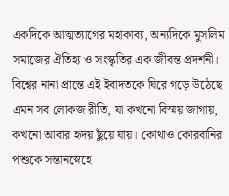একদিকে আত্মত্যাগের মহাকাব্য, অন্যদিকে মুসলিম সমাজের ঐতিহ্য ও সংস্কৃতির এক জীবন্ত প্রদর্শনী। বিশ্বের নানা প্রান্তে এই ইবাদতকে ঘিরে গড়ে উঠেছে এমন সব লোকজ রীতি, যা কখনো বিস্ময় জাগায়, কখনো আবার হৃদয় ছুঁয়ে যায়। কোথাও কোরবানির পশুকে সন্তানস্নেহে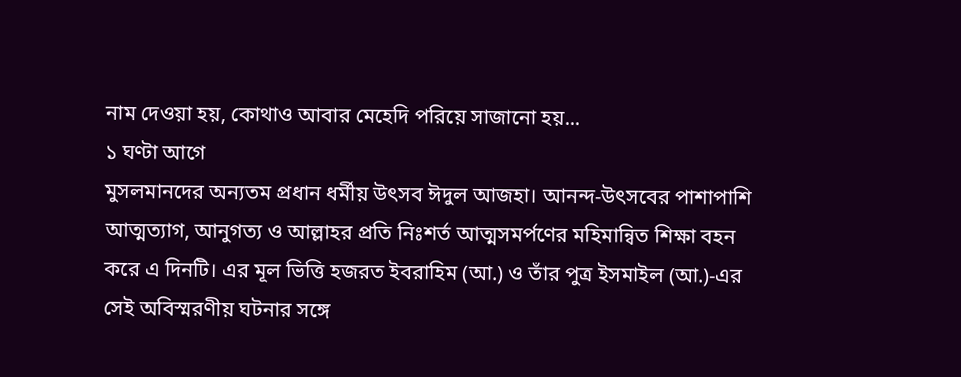নাম দেওয়া হয়, কোথাও আবার মেহেদি পরিয়ে সাজানো হয়...
১ ঘণ্টা আগে
মুসলমানদের অন্যতম প্রধান ধর্মীয় উৎসব ঈদুল আজহা। আনন্দ-উৎসবের পাশাপাশি আত্মত্যাগ, আনুগত্য ও আল্লাহর প্রতি নিঃশর্ত আত্মসমর্পণের মহিমান্বিত শিক্ষা বহন করে এ দিনটি। এর মূল ভিত্তি হজরত ইবরাহিম (আ.) ও তাঁর পুত্র ইসমাইল (আ.)-এর সেই অবিস্মরণীয় ঘটনার সঙ্গে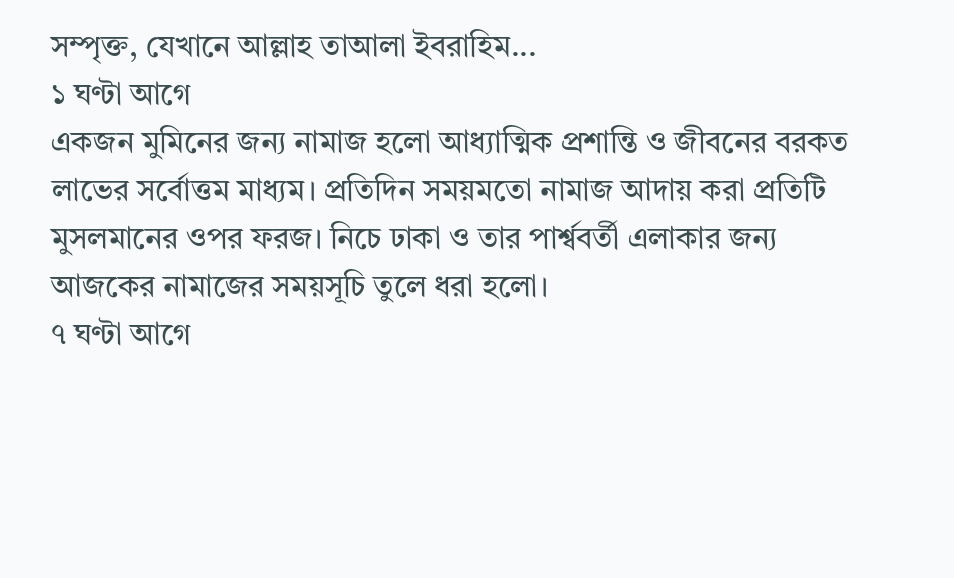সম্পৃক্ত, যেখানে আল্লাহ তাআলা ইবরাহিম...
১ ঘণ্টা আগে
একজন মুমিনের জন্য নামাজ হলো আধ্যাত্মিক প্রশান্তি ও জীবনের বরকত লাভের সর্বোত্তম মাধ্যম। প্রতিদিন সময়মতো নামাজ আদায় করা প্রতিটি মুসলমানের ওপর ফরজ। নিচে ঢাকা ও তার পার্শ্ববর্তী এলাকার জন্য আজকের নামাজের সময়সূচি তুলে ধরা হলো।
৭ ঘণ্টা আগে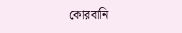কোরবানি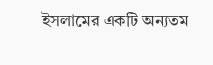ইসলামের একটি অন্যতম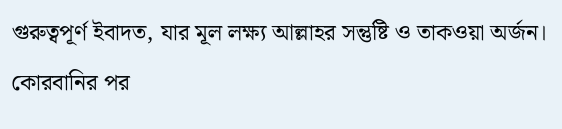গুরুত্বপূর্ণ ইবাদত, যার মূল লক্ষ্য আল্লাহর সন্তুষ্টি ও তাকওয়া অর্জন। কোরবানির পর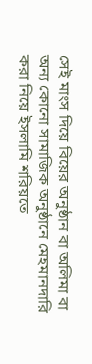সেই মাংস দিয়ে বিয়ের অনুষ্ঠান বা অলিমা বা অন্য কোনো সামাজিক অনুষ্ঠানে মেহমানদারি করা নিয়ে ইসলামি শরিয়তে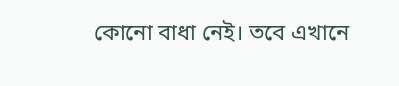কোনো বাধা নেই। তবে এখানে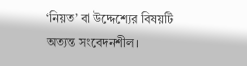‘নিয়ত’ বা উদ্দেশ্যের বিষয়টি অত্যন্ত সংবেদনশীল।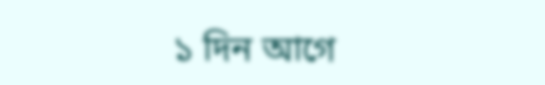১ দিন আগে